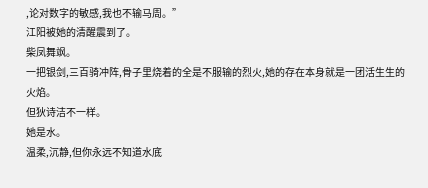,论对数字的敏感,我也不输马周。”
江阳被她的清醒震到了。
柴凤舞飒。
一把银剑,三百骑冲阵,骨子里烧着的全是不服输的烈火,她的存在本身就是一团活生生的火焰。
但狄诗洁不一样。
她是水。
温柔,沉静,但你永远不知道水底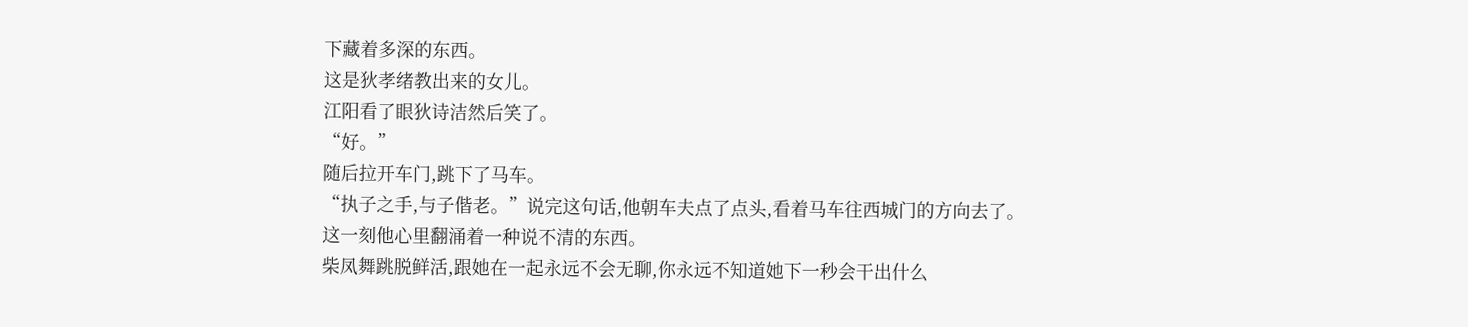下藏着多深的东西。
这是狄孝绪教出来的女儿。
江阳看了眼狄诗洁然后笑了。
“好。”
随后拉开车门,跳下了马车。
“执子之手,与子偕老。”说完这句话,他朝车夫点了点头,看着马车往西城门的方向去了。
这一刻他心里翻涌着一种说不清的东西。
柴凤舞跳脱鲜活,跟她在一起永远不会无聊,你永远不知道她下一秒会干出什么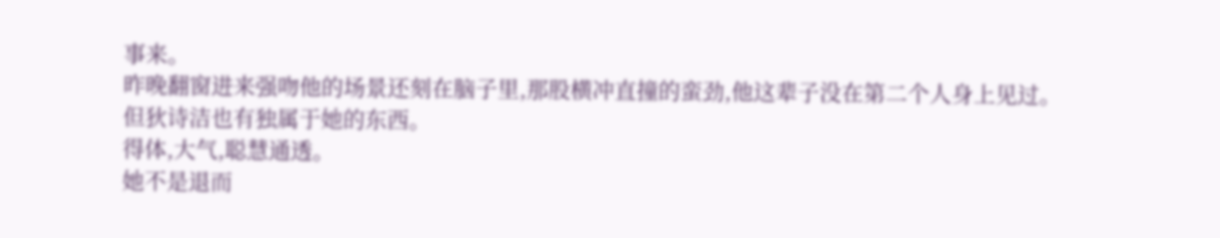事来。
昨晚翻窗进来强吻他的场景还刻在脑子里,那股横冲直撞的蛮劲,他这辈子没在第二个人身上见过。
但狄诗洁也有独属于她的东西。
得体,大气,聪慧通透。
她不是退而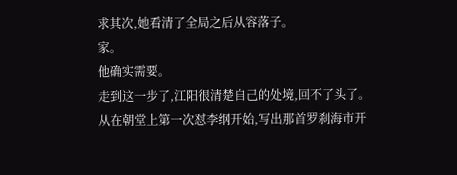求其次,她看清了全局之后从容落子。
家。
他确实需要。
走到这一步了,江阳很清楚自己的处境,回不了头了。
从在朝堂上第一次怼李纲开始,写出那首罗刹海市开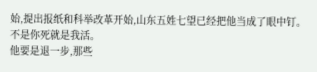始,提出报纸和科举改革开始,山东五姓七望已经把他当成了眼中钉。
不是你死就是我活。
他要是退一步,那些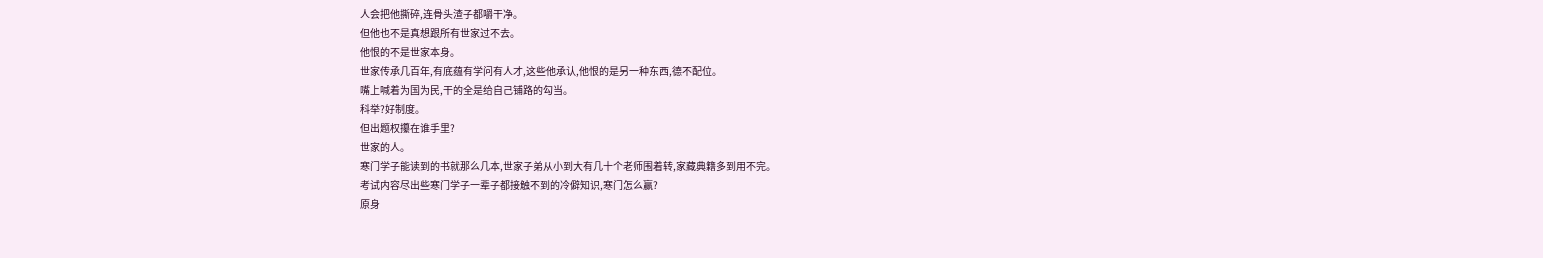人会把他撕碎,连骨头渣子都嚼干净。
但他也不是真想跟所有世家过不去。
他恨的不是世家本身。
世家传承几百年,有底蕴有学问有人才,这些他承认,他恨的是另一种东西,德不配位。
嘴上喊着为国为民,干的全是给自己铺路的勾当。
科举?好制度。
但出题权攥在谁手里?
世家的人。
寒门学子能读到的书就那么几本,世家子弟从小到大有几十个老师围着转,家藏典籍多到用不完。
考试内容尽出些寒门学子一辈子都接触不到的冷僻知识,寒门怎么赢?
原身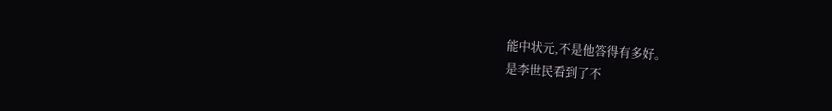能中状元,不是他答得有多好。
是李世民看到了不